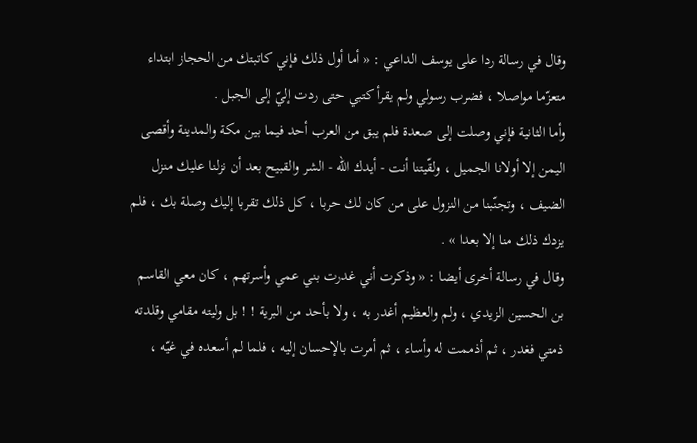وقال في رسالة ردا على يوسف الداعي : « أما أول ذلك فإني كاتبتك من الحجاز ابتداء متعزّما مواصلا ، فضرب رسولي ولم يقرأ كتبي حتى ردت إليّ إلى الجبل .
وأما الثانية فإني وصلت إلى صعدة فلم يبق من العرب أحد فيما بين مكة والمدينة وأقصى اليمن إلا أولانا الجميل ، ولقّيتنا أنت - أيدك اللّه - الشر والقبيح بعد أن نزلنا عليك منزل الضيف ، وتجنّبنا من النزول على من كان لك حربا ، كل ذلك تقربا إليك وصلة بك ، فلم يزدك ذلك منا إلا بعدا » .
وقال في رسالة أخرى أيضا : « وذكرت أني غدرت بني عمي وأسرتهم ، كان معي القاسم بن الحسين الزيدي ، ولم والعظيم أغدر به ، ولا بأحد من البرية ! ! بل وليته مقامي وقلدته ذمتي فغدر ، ثم أذممت له وأساء ، ثم أمرت بالإحسان إليه ، فلما لم أسعده في غيّه ،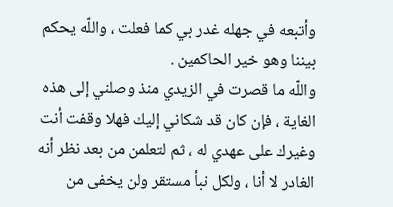وأتبعه في جهله غدر بي كما فعلت ، واللّه يحكم بيننا وهو خير الحاكمين .
واللّه ما قصرت في الزيدي منذ وصلني إلى هذه الغاية ، فإن كان قد شكاني إليك فهلا وقفت أنت وغيرك على عهدي له ، ثم لتعلمن من بعد نظر أنه الغادر لا أنا ، ولكل نبأ مستقر ولن يخفى من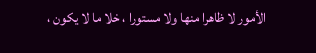الأمور لا ظاهرا منها ولا مستورا ، خلا ما لا يكون ،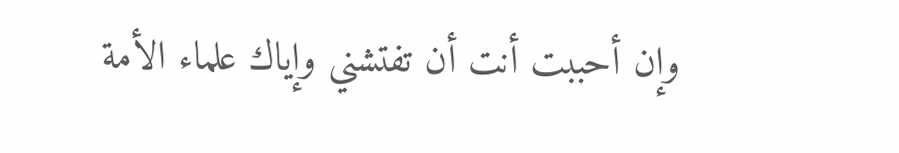وإن أحببت أنت أن تفتشني وإياك علماء الأمة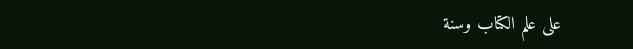على علم الكتاب وسنة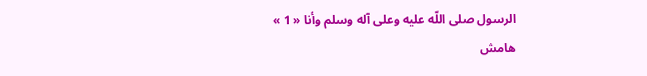الرسول صلى اللّه عليه وعلى آله وسلم وأنا « 1 »
هامش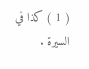( 1 ) كذا في السيرة .